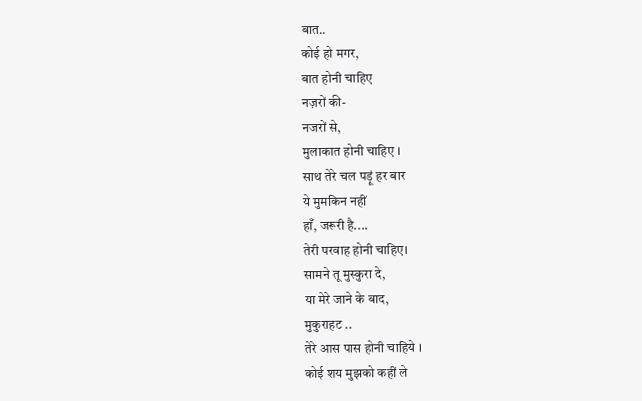बात..
कोई हो मगर,
बात होनी चाहिए
नज़रों की-
नजरों से,
मुलाकात होनी चाहिए ।
साथ तेरे चल पड़ूं हर बार
ये मुमकिन नहीं
हाँ, जरूरी है....
तेरी परवाह होनी चाहिए।
सामने तू मुस्कुरा दे,
या मेरे जाने के बाद,
मुकुराहट ..
तेरे आस पास होनी चाहिये ।
कोई शय मुझको कहीं ले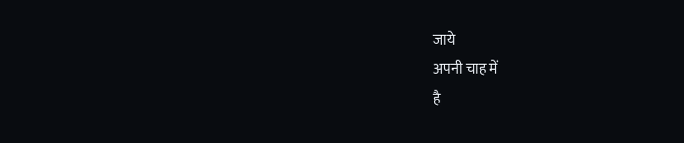जाये
अपनी चाह में
है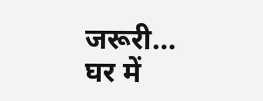जरूरी...
घर में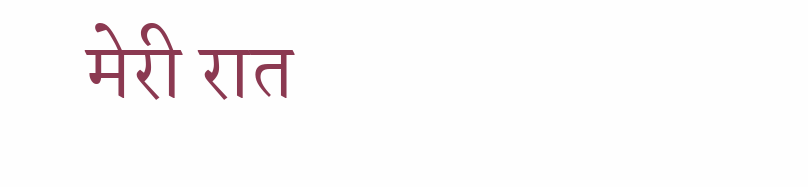मेरी रात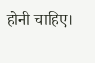होनी चाहिए।